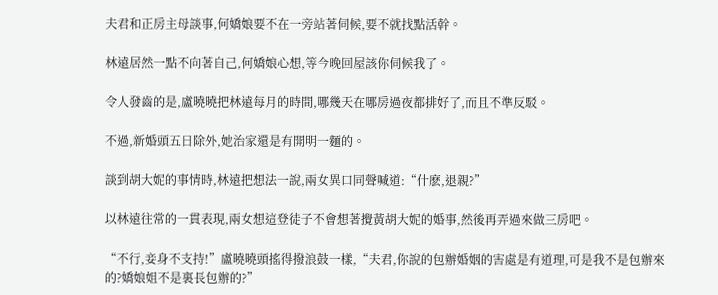夫君和正房主母談事,何嬌娘要不在一旁站著伺候,要不就找點活幹。

林遠居然一點不向著自己,何嬌娘心想,等今晚回屋該你伺候我了。

令人發齒的是,盧曉曉把林遠每月的時間,哪幾天在哪房過夜都排好了,而且不準反駁。

不過,新婚頭五日除外,她治家還是有開明一麵的。

談到胡大妮的事情時,林遠把想法一說,兩女異口同聲喊道:“什麽,退親?”

以林遠往常的一貫表現,兩女想這登徒子不會想著攪黃胡大妮的婚事,然後再弄過來做三房吧。

“不行,妾身不支持!”盧曉曉頭搖得撥浪鼓一樣,“夫君,你說的包辦婚姻的害處是有道理,可是我不是包辦來的?嬌娘姐不是裏長包辦的?”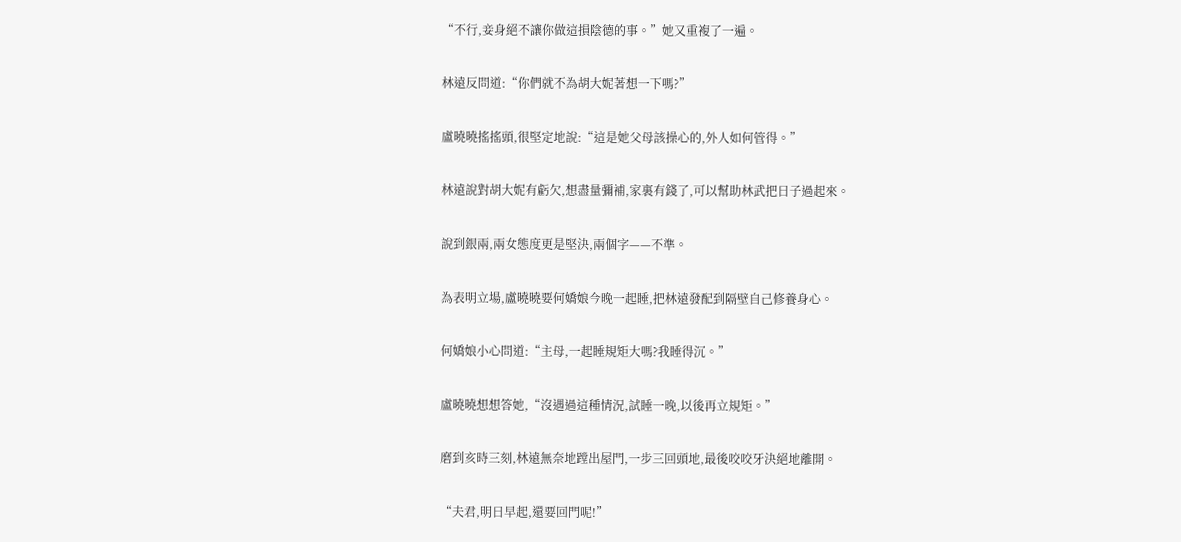“不行,妾身絕不讓你做這損陰德的事。”她又重複了一遍。

林遠反問道:“你們就不為胡大妮著想一下嗎?”

盧曉曉搖搖頭,很堅定地說:“這是她父母該操心的,外人如何管得。”

林遠說對胡大妮有虧欠,想盡量彌補,家裏有錢了,可以幫助林武把日子過起來。

說到銀兩,兩女態度更是堅決,兩個字——不準。

為表明立場,盧曉曉要何嬌娘今晚一起睡,把林遠發配到隔壁自己修養身心。

何嬌娘小心問道:“主母,一起睡規矩大嗎?我睡得沉。”

盧曉曉想想答她,“沒遇過這種情況,試睡一晚,以後再立規矩。”

磨到亥時三刻,林遠無奈地蹚出屋門,一步三回頭地,最後咬咬牙決絕地離開。

“夫君,明日早起,還要回門呢!”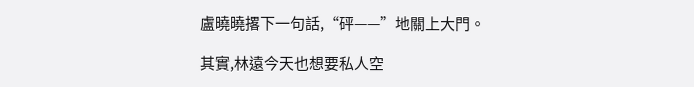盧曉曉撂下一句話,“砰——”地關上大門。

其實,林遠今天也想要私人空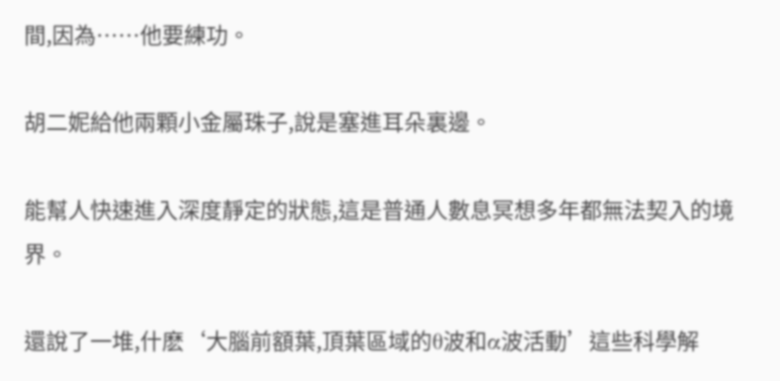間,因為……他要練功。

胡二妮給他兩顆小金屬珠子,說是塞進耳朵裏邊。

能幫人快速進入深度靜定的狀態,這是普通人數息冥想多年都無法契入的境界。

還說了一堆,什麽‘大腦前額葉,頂葉區域的θ波和α波活動’這些科學解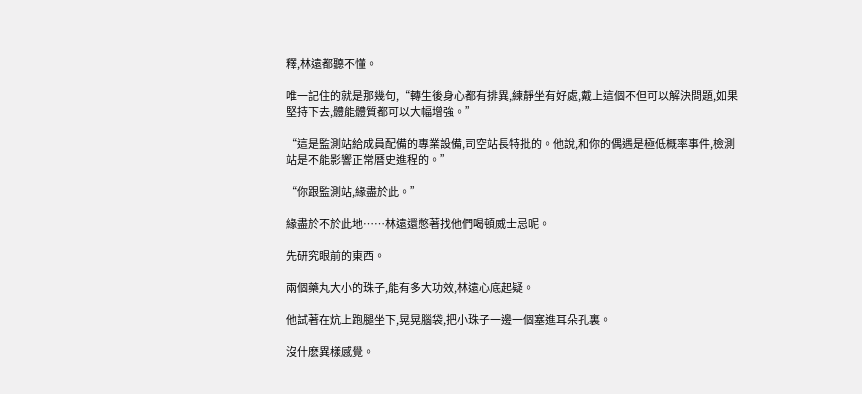釋,林遠都聽不懂。

唯一記住的就是那幾句,“轉生後身心都有排異,練靜坐有好處,戴上這個不但可以解決問題,如果堅持下去,體能體質都可以大幅增強。”

“這是監測站給成員配備的專業設備,司空站長特批的。他說,和你的偶遇是極低概率事件,檢測站是不能影響正常曆史進程的。”

“你跟監測站,緣盡於此。”

緣盡於不於此地……林遠還憋著找他們喝頓威士忌呢。

先研究眼前的東西。

兩個藥丸大小的珠子,能有多大功效,林遠心底起疑。

他試著在炕上跑腿坐下,晃晃腦袋,把小珠子一邊一個塞進耳朵孔裏。

沒什麽異樣感覺。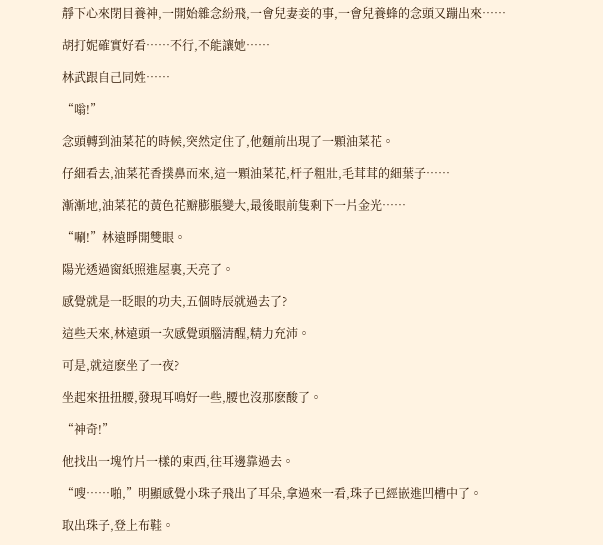靜下心來閉目養神,一開始雜念紛飛,一會兒妻妾的事,一會兒養蜂的念頭又蹦出來……

胡打妮確實好看……不行,不能讓她……

林武跟自己同姓……

“嗡!”

念頭轉到油菜花的時候,突然定住了,他麵前出現了一顆油菜花。

仔細看去,油菜花香撲鼻而來,這一顆油菜花,杆子粗壯,毛茸茸的細葉子……

漸漸地,油菜花的黃色花瓣膨脹變大,最後眼前隻剩下一片金光……

“唰!”林遠睜開雙眼。

陽光透過窗紙照進屋裏,天亮了。

感覺就是一眨眼的功夫,五個時辰就過去了?

這些天來,林遠頭一次感覺頭腦清醒,精力充沛。

可是,就這麽坐了一夜?

坐起來扭扭腰,發現耳鳴好一些,腰也沒那麽酸了。

“神奇!”

他找出一塊竹片一樣的東西,往耳邊靠過去。

“嗖……啪,”明顯感覺小珠子飛出了耳朵,拿過來一看,珠子已經嵌進凹槽中了。

取出珠子,登上布鞋。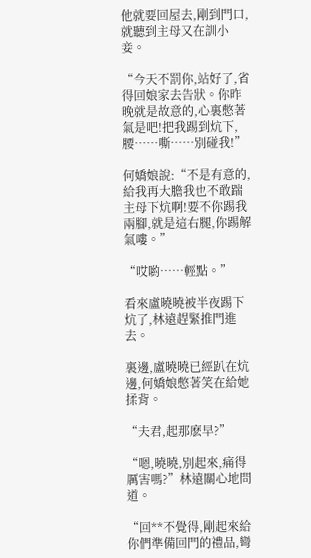他就要回屋去,剛到門口,就聽到主母又在訓小妾。

“今天不罰你,站好了,省得回娘家去告狀。你昨晚就是故意的,心裏憋著氣是吧!把我踢到炕下,腰……嘶……別碰我!”

何嬌娘說:“不是有意的,給我再大膽我也不敢踹主母下炕啊!要不你踢我兩腳,就是這右腿,你踢解氣嘍。”

“哎喲……輕點。”

看來盧曉曉被半夜踢下炕了,林遠趕緊推門進去。

裏邊,盧曉曉已經趴在炕邊,何嬌娘憋著笑在給她揉背。

“夫君,起那麽早?”

“嗯,曉曉,別起來,痛得厲害嗎?”林遠關心地問道。

“回**不覺得,剛起來給你們準備回門的禮品,彎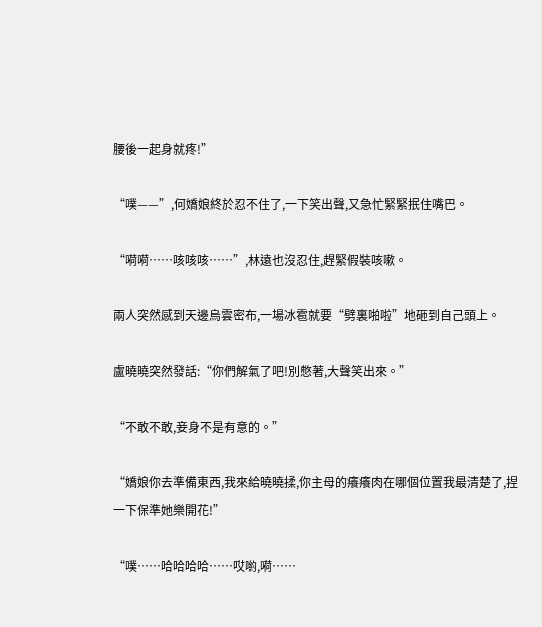腰後一起身就疼!”

“噗——”,何嬌娘終於忍不住了,一下笑出聲,又急忙緊緊抿住嘴巴。

“嗬嗬……咳咳咳……”,林遠也沒忍住,趕緊假裝咳嗽。

兩人突然感到天邊烏雲密布,一場冰雹就要“劈裏啪啦”地砸到自己頭上。

盧曉曉突然發話:“你們解氣了吧!別憋著,大聲笑出來。”

“不敢不敢,妾身不是有意的。”

“嬌娘你去準備東西,我來給曉曉揉,你主母的癢癢肉在哪個位置我最清楚了,捏一下保準她樂開花!”

“噗……哈哈哈哈……哎喲,嗬……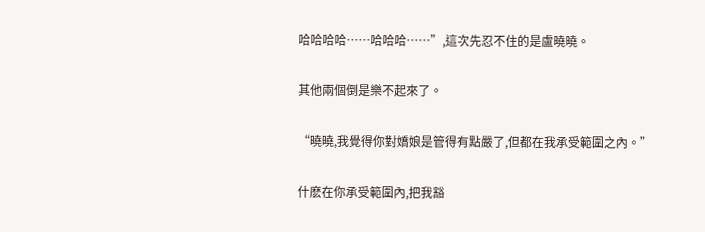哈哈哈哈……哈哈哈……”,這次先忍不住的是盧曉曉。

其他兩個倒是樂不起來了。

“曉曉,我覺得你對嬌娘是管得有點嚴了,但都在我承受範圍之內。”

什麽在你承受範圍內,把我豁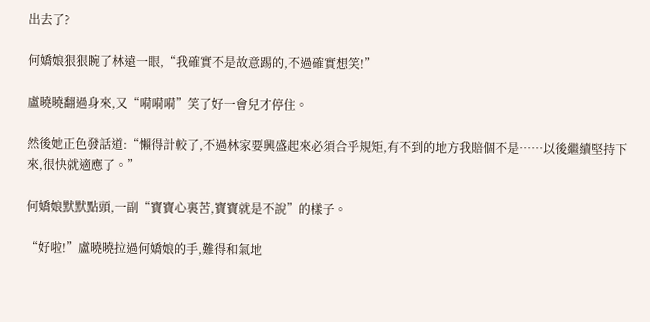出去了?

何嬌娘狠狠睕了林遠一眼,“我確實不是故意踢的,不過確實想笑!”

盧曉曉翻過身來,又“嗬嗬嗬”笑了好一會兒才停住。

然後她正色發話道:“懶得計較了,不過林家要興盛起來必須合乎規矩,有不到的地方我賠個不是……以後繼續堅持下來,很快就適應了。”

何嬌娘默默點頭,一副“寶寶心裏苦,寶寶就是不說”的樣子。

“好啦!”盧曉曉拉過何嬌娘的手,難得和氣地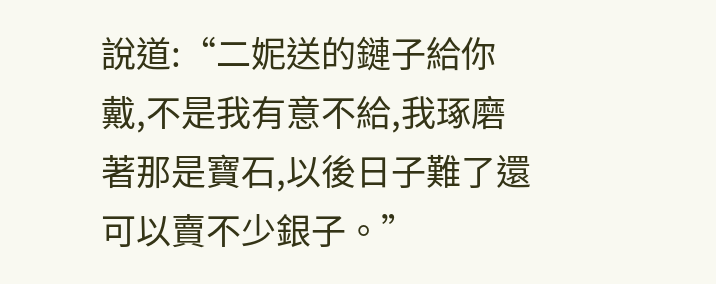說道:“二妮送的鏈子給你戴,不是我有意不給,我琢磨著那是寶石,以後日子難了還可以賣不少銀子。”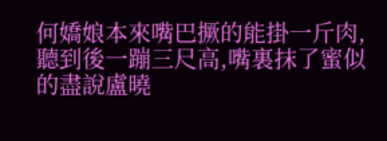何嬌娘本來嘴巴撅的能掛一斤肉,聽到後一蹦三尺高,嘴裏抹了蜜似的盡說盧曉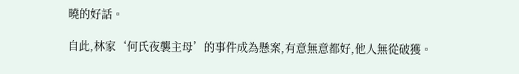曉的好話。

自此,林家‘何氏夜襲主母’的事件成為懸案,有意無意都好,他人無從破獲。